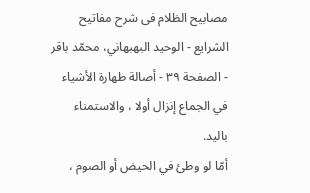مصابيح الظلام فی شرح مفاتیح الشرایع - الوحيد البهبهاني، محمّد باقر - الصفحة ٣٩ - أصالة طهارة الأشياء
في الجماع إنزال أولا ، والاستمناء باليد.
أمّا لو وطئ في الحيض أو الصوم ،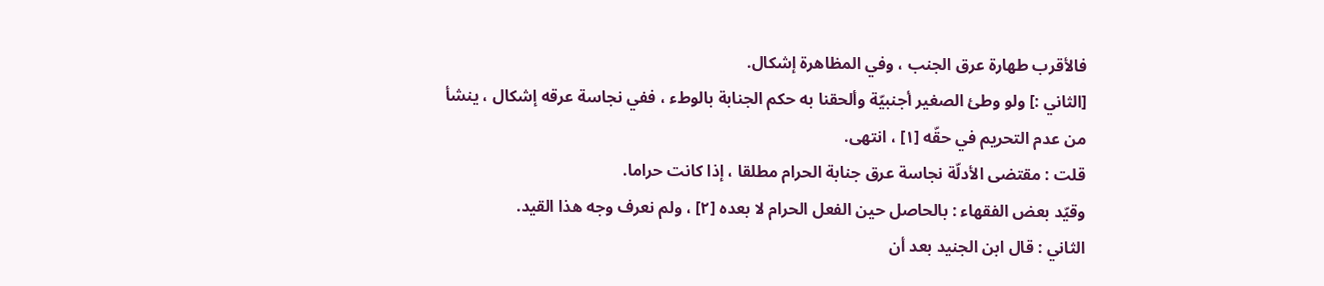فالأقرب طهارة عرق الجنب ، وفي المظاهرة إشكال.
[الثاني :] ولو وطئ الصغير أجنبيّة وألحقنا به حكم الجنابة بالوطء ، ففي نجاسة عرقه إشكال ، ينشأ من عدم التحريم في حقّه [١] ، انتهى.
قلت : مقتضى الأدلّة نجاسة عرق جنابة الحرام مطلقا ، إذا كانت حراما.
وقيّد بعض الفقهاء : بالحاصل حين الفعل الحرام لا بعده [٢] ، ولم نعرف وجه هذا القيد.
الثاني : قال ابن الجنيد بعد أن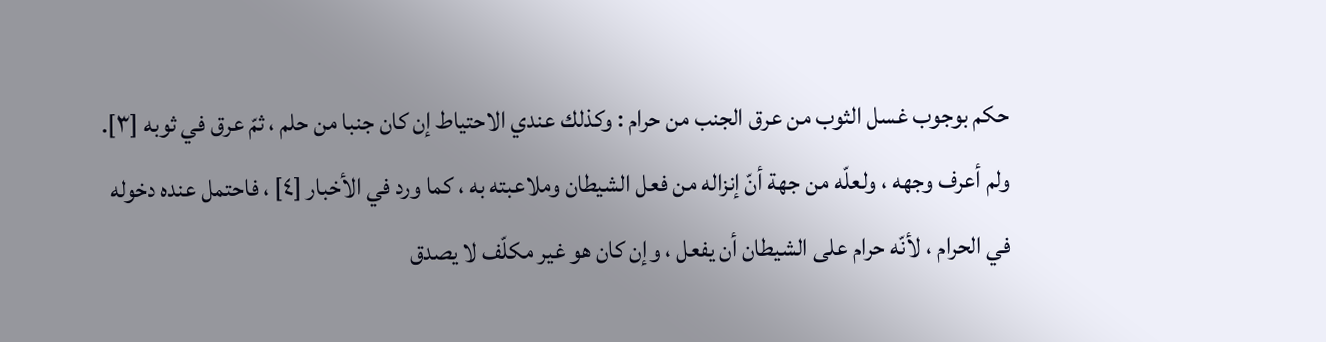حكم بوجوب غسل الثوب من عرق الجنب من حرام : وكذلك عندي الاحتياط إن كان جنبا من حلم ، ثمّ عرق في ثوبه [٣].
ولم أعرف وجهه ، ولعلّه من جهة أنّ إنزاله من فعل الشيطان وملاعبته به ، كما ورد في الأخبار [٤] ، فاحتمل عنده دخوله في الحرام ، لأنّه حرام على الشيطان أن يفعل ، وإن كان هو غير مكلّف لا يصدق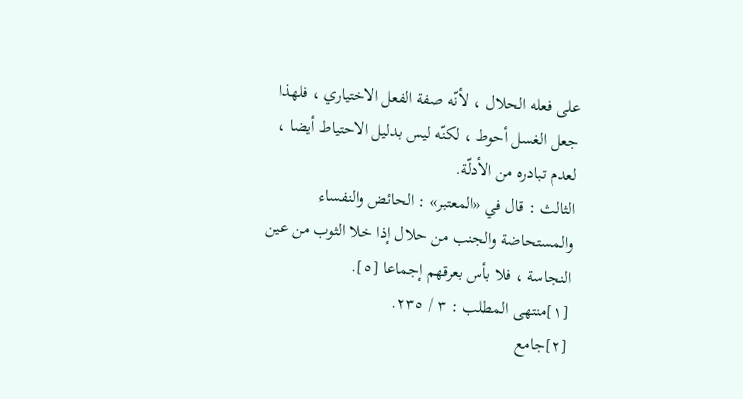على فعله الحلال ، لأنّه صفة الفعل الاختياري ، فلهذا جعل الغسل أحوط ، لكنّه ليس بدليل الاحتياط أيضا ، لعدم تبادره من الأدلّة.
الثالث : قال في «المعتبر» : الحائض والنفساء والمستحاضة والجنب من حلال إذا خلا الثوب من عين النجاسة ، فلا بأس بعرقهم إجماعا [٥].
[١]منتهى المطلب : ٣ / ٢٣٥.
[٢]جامع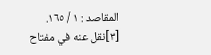المقاصد : ١ / ١٦٥.
[٣]نقل عنه في مفتاح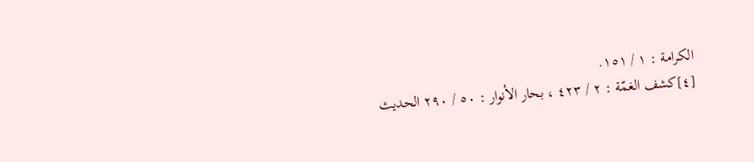الكرامة : ١ / ١٥١.
[٤]كشف الغمّة : ٢ / ٤٢٣ ، بحار الأنوار : ٥٠ / ٢٩٠ الحديث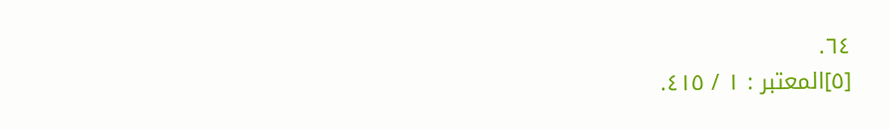٦٤.
[٥]المعتبر : ١ / ٤١٥.